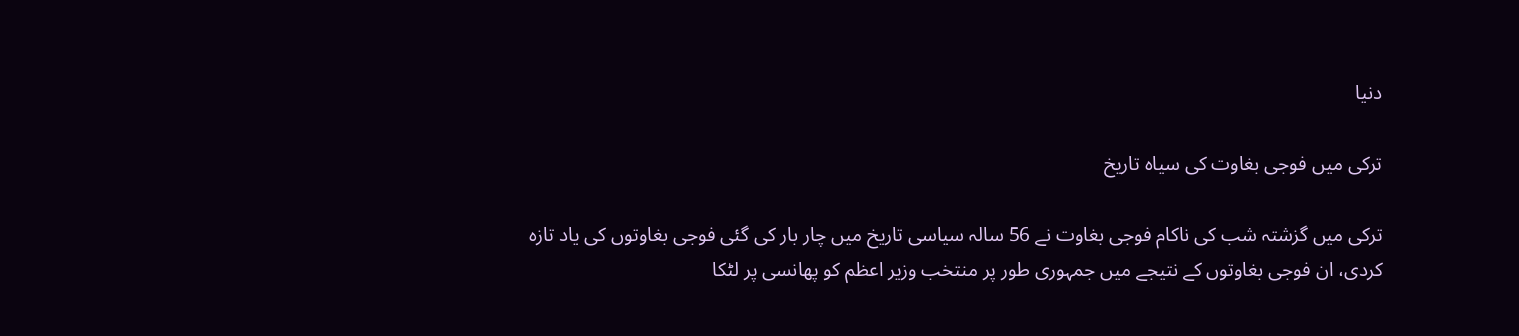دنیا

ترکی میں فوجی بغاوت کی سیاہ تاریخ

ترکی میں گزشتہ شب کی ناکام فوجی بغاوت نے 56 سالہ سیاسی تاریخ میں چار بار کی گئی فوجی بغاوتوں کی یاد تازہ کردی، ان فوجی بغاوتوں کے نتیجے میں جمہوری طور پر منتخب وزیر اعظم کو پھانسی پر لٹکا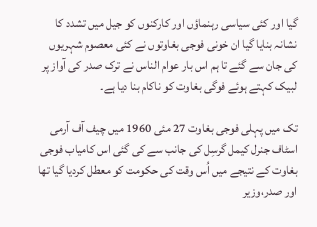گیا اور کئی سیاسی رہنماؤں اور کارکنوں کو جیل میں تشدد کا نشانہ بنایا گیا ان خونی فوجی بغاوتوں نے کئی معصوم شہریوں کی جان سے گئے تا ہم اس بار عوام الناس نے ترک صدر کی آواز پر لبیک کہتے ہوئے فوگی بغاوت کو ناکام بنا دیا ہے۔

تک میں پہلی فوجی بغاوت 27 مئی 1960 میں چیف آف آرمی اسٹاف جنرل کیمل گرسِل کی جانب سے کی گئی اس کامیاب فوجی بغاوت کے نتیجے میں اُس وقت کی حکومت کو معطل کردیا گیا تھا اور صدر،وزیر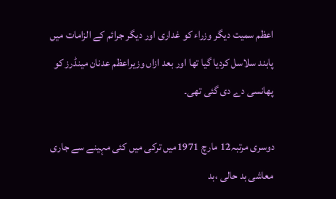اعظم سمیت دیگر وزراء کو غداری اور دیگر جرائم کے الزامات میں پابند سلاسل کردیا گیا تھا اور بعد ازاں وزیراعظم عدنان مینڈرز کو پھانسی دے دی گئی تھی۔

دوسری مرتبہ12 مارچ 1971میں ترکی میں کئی مہینے سے جاری معاشی بد حالی ،بد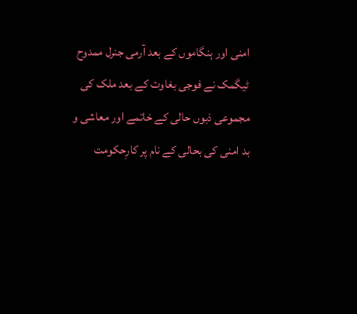امنی اور ہنگاموں کے بعد آرمی جنرل ممدوح ٹیگمک نے فوجی بغاوت کے بعد ملک کی مجموعی ذبوں حالی کے خاتمے اور معاشی و بد امنی کی بحالی کے نام پر کارِحکومت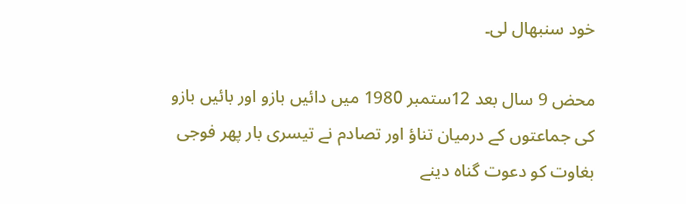خود سنبھال لی۔

محض 9 سال بعد 12ستمبر 1980 میں دائیں بازو اور بائیں بازو کی جماعتوں کے درمیان تناؤ اور تصادم نے تیسری بار پھر فوجی بغاوت کو دعوت گناہ دینے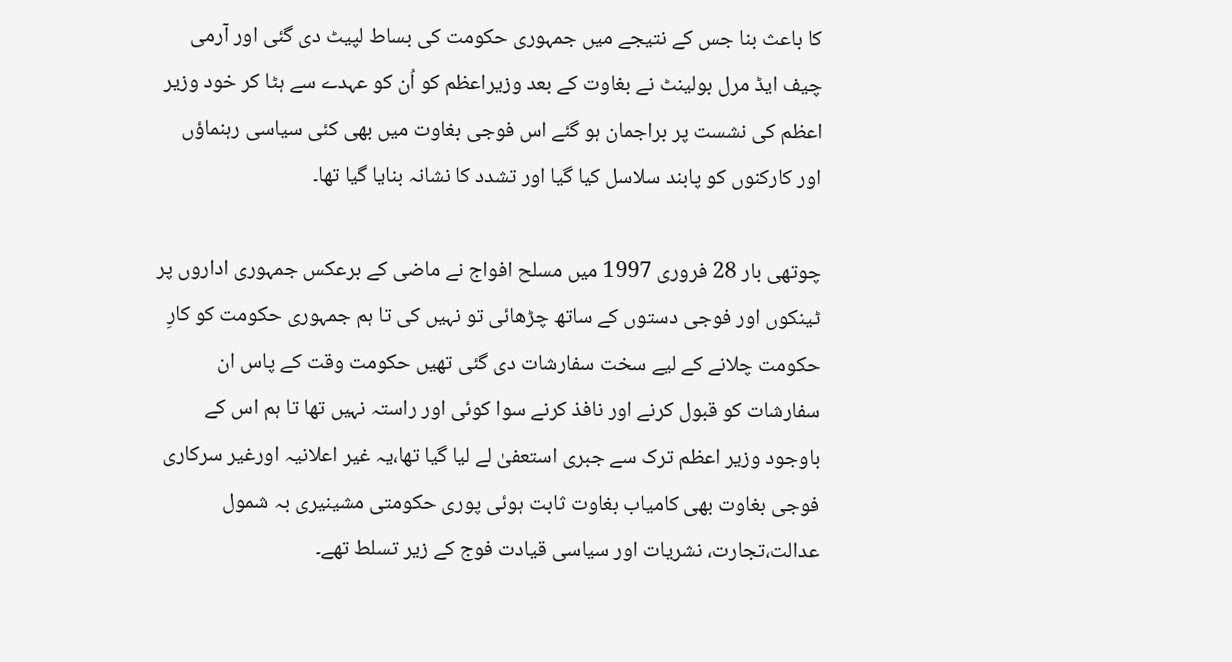کا باعث بنا جس کے نتیجے میں جمہوری حکومت کی بساط لپیٹ دی گئی اور آرمی چیف ایڈ مرل بولینٹ نے بغاوت کے بعد وزیراعظم کو اُن کو عہدے سے ہٹا کر خود وزیر اعظم کی نشست پر براجمان ہو گئے اس فوجی بغاوت میں بھی کئی سیاسی رہنماؤں اور کارکنوں کو پابند سلاسل کیا گیا اور تشدد کا نشانہ بنایا گیا تھا۔

چوتھی بار 28 فروری 1997 میں مسلح افواج نے ماضی کے برعکس جمہوری اداروں پر ٹینکوں اور فوجی دستوں کے ساتھ چڑھائی تو نہیں کی تا ہم جمہوری حکومت کو کارِ حکومت چلانے کے لیے سخت سفارشات دی گئی تھیں حکومت وقت کے پاس ان سفارشات کو قبول کرنے اور نافذ کرنے سوا کوئی اور راستہ نہیں تھا تا ہم اس کے باوجود وزیر اعظم ترک سے جبری استعفیٰ لے لیا گیا تھا،یہ غیر اعلانیہ اورغیر سرکاری فوجی بغاوت بھی کامیاب بغاوت ثابت ہوئی پوری حکومتی مشینیری بہ شمول عدالت،تجارت، نشریات اور سیاسی قیادت فوج کے زیر تسلط تھے۔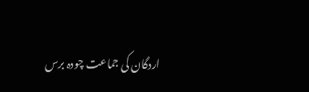اردگان کی جماعت چودہ برس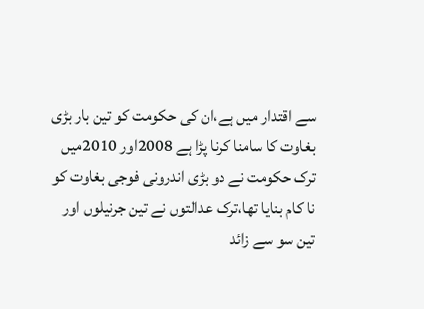سے اقتدار میں ہے،ان کی حکومت کو تین بار بڑی بغاوت کا سامنا کرنا پڑا ہے 2008اور 2010میں ترک حکومت نے دو بڑی اندرونی فوجی بغاوت کو نا کام بنایا تھا،ترک عدالتوں نے تین جرنیلوں اور تین سو سے زائد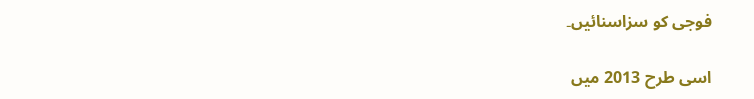فوجی کو سزاسنائیں۔

اسی طرح 2013 میں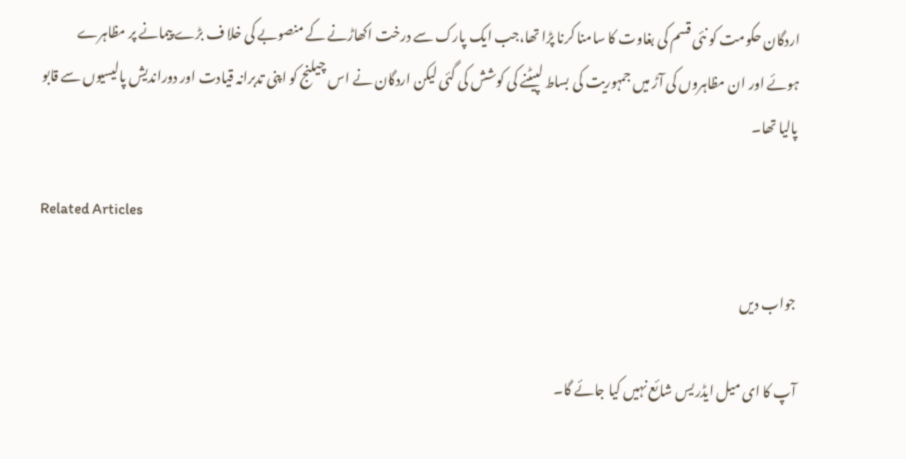اردگان حکومت کو نئی قسم کی بغاوت کا سامنا کرنا پڑا تھا،جب ایک پارک سے درخت اکھاڑنے کے منصوبے کی خلا ف بڑے پیمانے پر مظاہرے ہوئے اور ان مظاہروں کی آڑ میں جمہوریت کی بساط لپیٹنے کی کوشش کی گئی لیکن اردگان نے اس چیلنج کو اپنی تدبرانہ قیادت اور دوراندیش پالیسیوں سے قابو پالیا تھا۔

Related Articles

جواب دیں

آپ کا ای میل ایڈریس شائع نہیں کیا جائے گا۔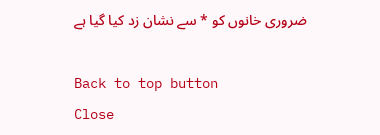ضروری خانوں کو * سے نشان زد کیا گیا ہے

Back to top button
Close